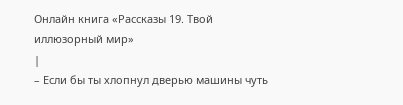Онлайн книга «Рассказы 19. Твой иллюзорный мир»
|
– Если бы ты хлопнул дверью машины чуть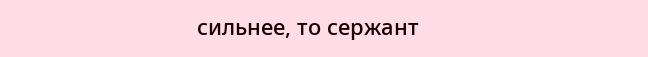сильнее, то сержант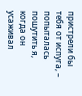пристрели бы тебя от испуга, – попыталась пошутить я, когда он усаживал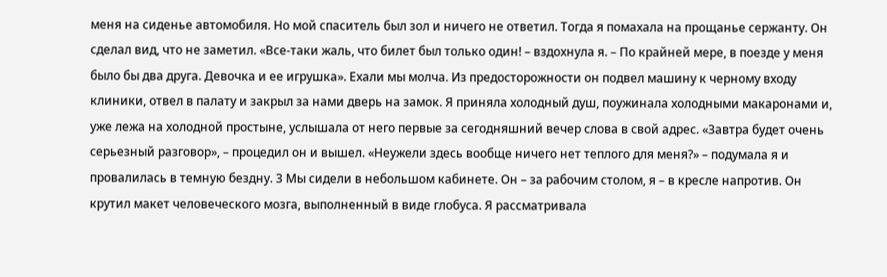меня на сиденье автомобиля. Но мой спаситель был зол и ничего не ответил. Тогда я помахала на прощанье сержанту. Он сделал вид, что не заметил. «Все-таки жаль, что билет был только один! – вздохнула я. – По крайней мере, в поезде у меня было бы два друга. Девочка и ее игрушка». Ехали мы молча. Из предосторожности он подвел машину к черному входу клиники, отвел в палату и закрыл за нами дверь на замок. Я приняла холодный душ, поужинала холодными макаронами и, уже лежа на холодной простыне, услышала от него первые за сегодняшний вечер слова в свой адрес. «Завтра будет очень серьезный разговор», – процедил он и вышел. «Неужели здесь вообще ничего нет теплого для меня?» – подумала я и провалилась в темную бездну. 3 Мы сидели в небольшом кабинете. Он – за рабочим столом, я – в кресле напротив. Он крутил макет человеческого мозга, выполненный в виде глобуса. Я рассматривала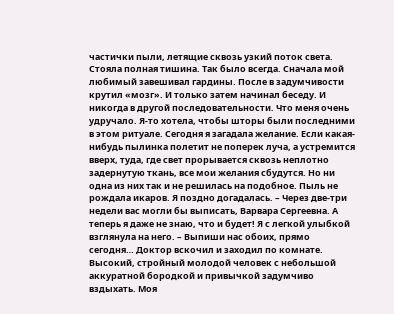частички пыли, летящие сквозь узкий поток света. Стояла полная тишина. Так было всегда. Сначала мой любимый завешивал гардины. После в задумчивости крутил «мозг». И только затем начинал беседу. И никогда в другой последовательности. Что меня очень удручало. Я-то хотела, чтобы шторы были последними в этом ритуале. Сегодня я загадала желание. Если какая-нибудь пылинка полетит не поперек луча, а устремится вверх, туда, где свет прорывается сквозь неплотно задернутую ткань, все мои желания сбудутся. Но ни одна из них так и не решилась на подобное. Пыль не рождала икаров. Я поздно догадалась. – Через две-три недели вас могли бы выписать, Варвара Сергеевна. А теперь я даже не знаю, что и будет! Я с легкой улыбкой взглянула на него. – Выпиши нас обоих, прямо сегодня… Доктор вскочил и заходил по комнате. Высокий, стройный молодой человек с небольшой аккуратной бородкой и привычкой задумчиво вздыхать. Моя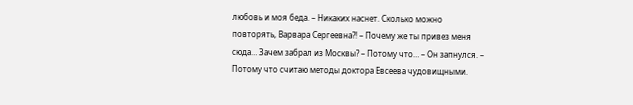любовь и моя беда. – Никаких наснет. Сколько можно повторять, Варвара Сергеевна?! – Почему же ты привез меня сюда… Зачем забрал из Москвы? – Потому что… – Он запнулся. – Потому что считаю методы доктора Евсеева чудовищными.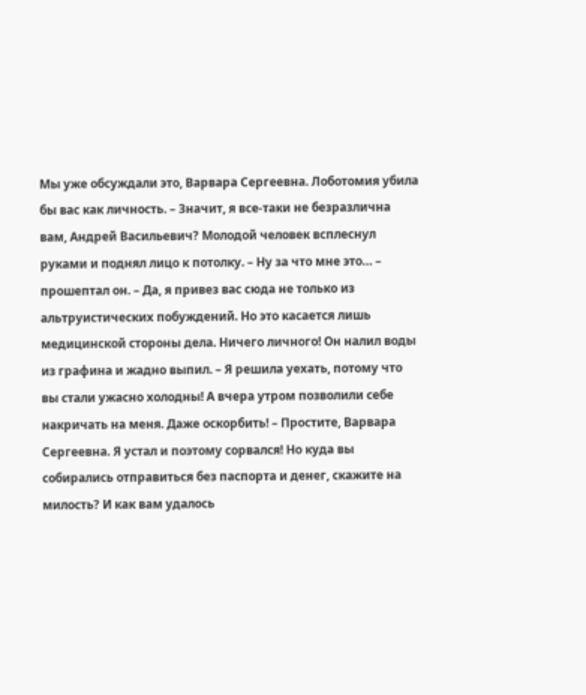Мы уже обсуждали это, Варвара Сергеевна. Лоботомия убила бы вас как личность. – Значит, я все-таки не безразлична вам, Андрей Васильевич? Молодой человек всплеснул руками и поднял лицо к потолку. – Ну за что мне это… – прошептал он. – Да, я привез вас сюда не только из альтруистических побуждений. Но это касается лишь медицинской стороны дела. Ничего личного! Он налил воды из графина и жадно выпил. – Я решила уехать, потому что вы стали ужасно холодны! А вчера утром позволили себе накричать на меня. Даже оскорбить! – Простите, Варвара Сергеевна. Я устал и поэтому сорвался! Но куда вы собирались отправиться без паспорта и денег, скажите на милость? И как вам удалось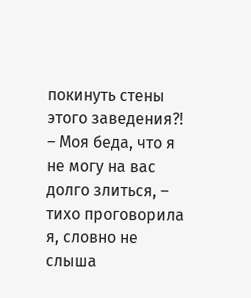покинуть стены этого заведения?! – Моя беда, что я не могу на вас долго злиться, – тихо проговорила я, словно не слыша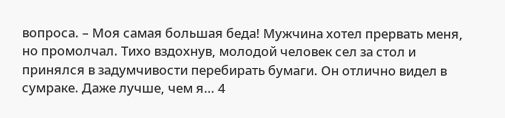вопроса. – Моя самая большая беда! Мужчина хотел прервать меня, но промолчал. Тихо вздохнув, молодой человек сел за стол и принялся в задумчивости перебирать бумаги. Он отлично видел в сумраке. Даже лучше, чем я… 4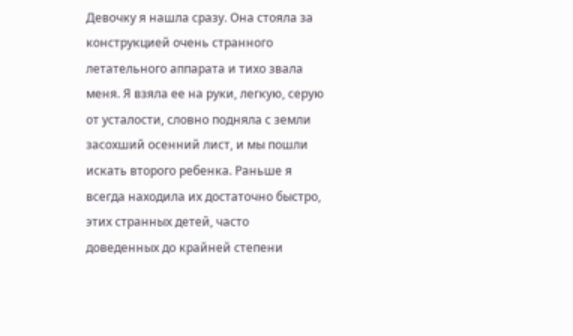Девочку я нашла сразу. Она стояла за конструкцией очень странного летательного аппарата и тихо звала меня. Я взяла ее на руки, легкую, серую от усталости, словно подняла с земли засохший осенний лист, и мы пошли искать второго ребенка. Раньше я всегда находила их достаточно быстро, этих странных детей, часто доведенных до крайней степени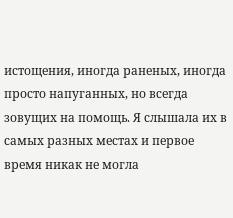истощения, иногда раненых, иногда просто напуганных, но всегда зовущих на помощь. Я слышала их в самых разных местах и первое время никак не могла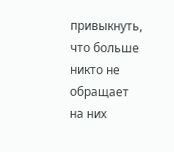привыкнуть, что больше никто не обращает на них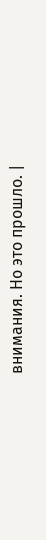внимания. Но это прошло. |